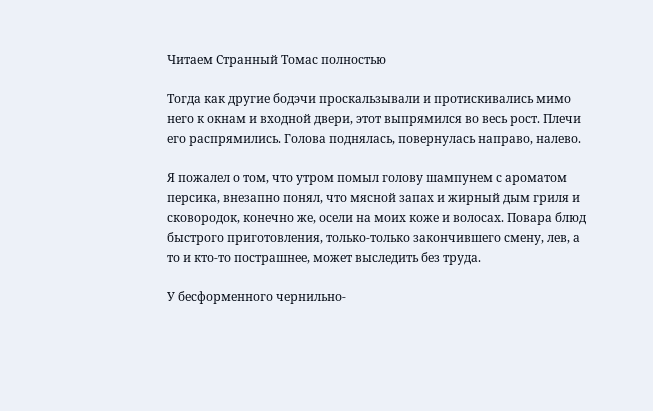Читаем Странный Томас полностью

Тогда как другие бодэчи проскальзывали и протискивались мимо него к окнам и входной двери, этот выпрямился во весь рост. Плечи его распрямились. Голова поднялась, повернулась направо, налево.

Я пожалел о том, что утром помыл голову шампунем с ароматом персика, внезапно понял, что мясной запах и жирный дым гриля и сковородок, конечно же, осели на моих коже и волосах. Повара блюд быстрого приготовления, только-только закончившего смену, лев, а то и кто-то пострашнее, может выследить без труда.

У бесформенного чернильно-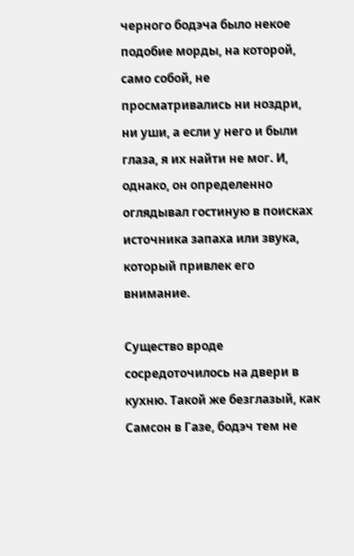черного бодэча было некое подобие морды, на которой, само собой, не просматривались ни ноздри, ни уши, а если у него и были глаза, я их найти не мог. И, однако, он определенно оглядывал гостиную в поисках источника запаха или звука, который привлек его внимание.

Существо вроде сосредоточилось на двери в кухню. Такой же безглазый, как Самсон в Газе, бодэч тем не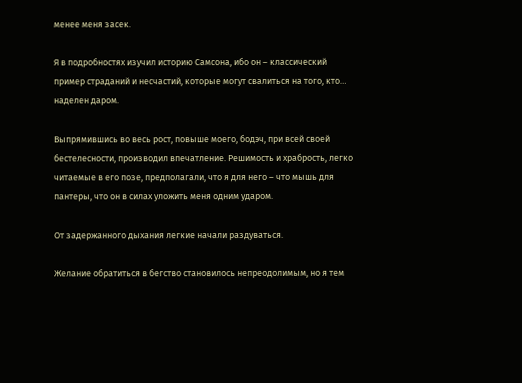менее меня засек.

Я в подробностях изучил историю Самсона, ибо он – классический пример страданий и несчастий, которые могут свалиться на того, кто… наделен даром.

Выпрямившись во весь рост, повыше моего, бодэч, при всей своей бестелесности, производил впечатление. Решимость и храбрость, легко читаемые в его позе, предполагали, что я для него – что мышь для пантеры, что он в силах уложить меня одним ударом.

От задержанного дыхания легкие начали раздуваться.

Желание обратиться в бегство становилось непреодолимым, но я тем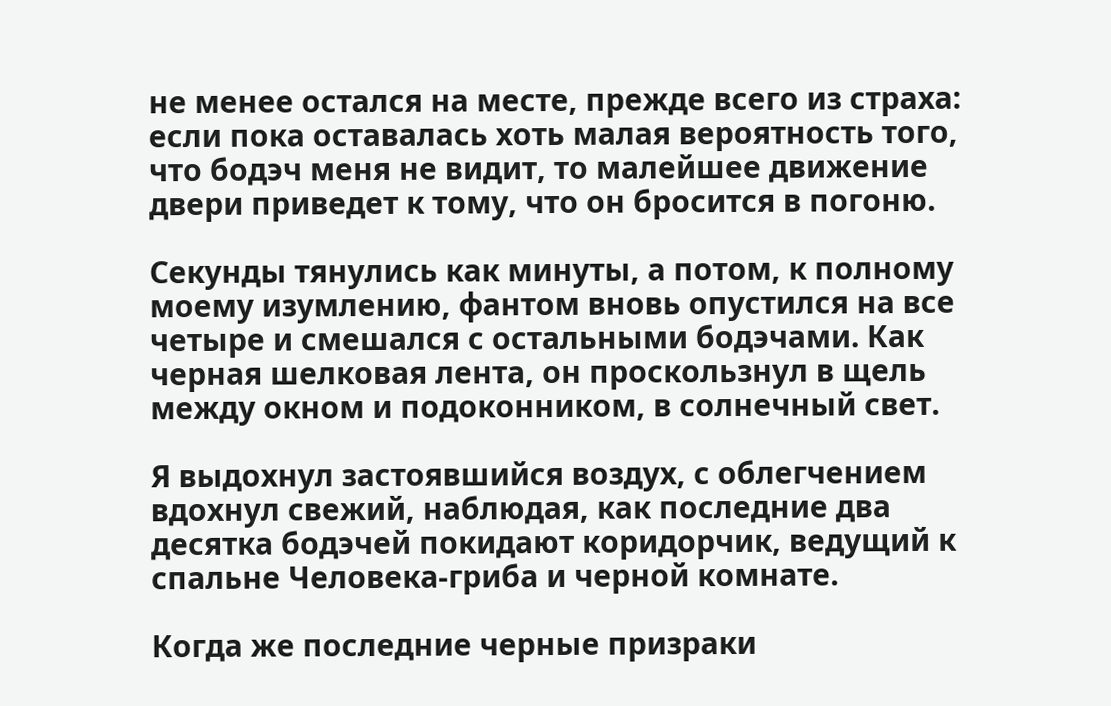не менее остался на месте, прежде всего из страха: если пока оставалась хоть малая вероятность того, что бодэч меня не видит, то малейшее движение двери приведет к тому, что он бросится в погоню.

Секунды тянулись как минуты, а потом, к полному моему изумлению, фантом вновь опустился на все четыре и смешался с остальными бодэчами. Как черная шелковая лента, он проскользнул в щель между окном и подоконником, в солнечный свет.

Я выдохнул застоявшийся воздух, с облегчением вдохнул свежий, наблюдая, как последние два десятка бодэчей покидают коридорчик, ведущий к спальне Человека-гриба и черной комнате.

Когда же последние черные призраки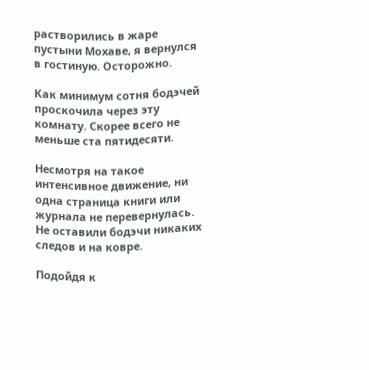растворились в жаре пустыни Мохаве, я вернулся в гостиную. Осторожно.

Как минимум сотня бодэчей проскочила через эту комнату. Скорее всего не меньше ста пятидесяти.

Несмотря на такое интенсивное движение, ни одна страница книги или журнала не перевернулась. Не оставили бодэчи никаких следов и на ковре.

Подойдя к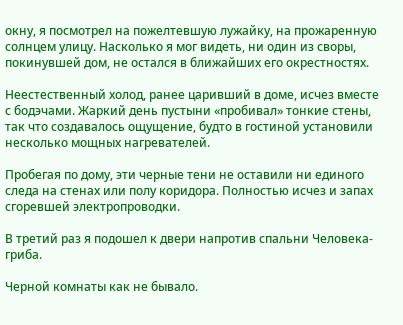окну, я посмотрел на пожелтевшую лужайку, на прожаренную солнцем улицу. Насколько я мог видеть, ни один из своры, покинувшей дом, не остался в ближайших его окрестностях.

Неестественный холод, ранее царивший в доме, исчез вместе с бодэчами. Жаркий день пустыни «пробивал» тонкие стены, так что создавалось ощущение, будто в гостиной установили несколько мощных нагревателей.

Пробегая по дому, эти черные тени не оставили ни единого следа на стенах или полу коридора. Полностью исчез и запах сгоревшей электропроводки.

В третий раз я подошел к двери напротив спальни Человека-гриба.

Черной комнаты как не бывало.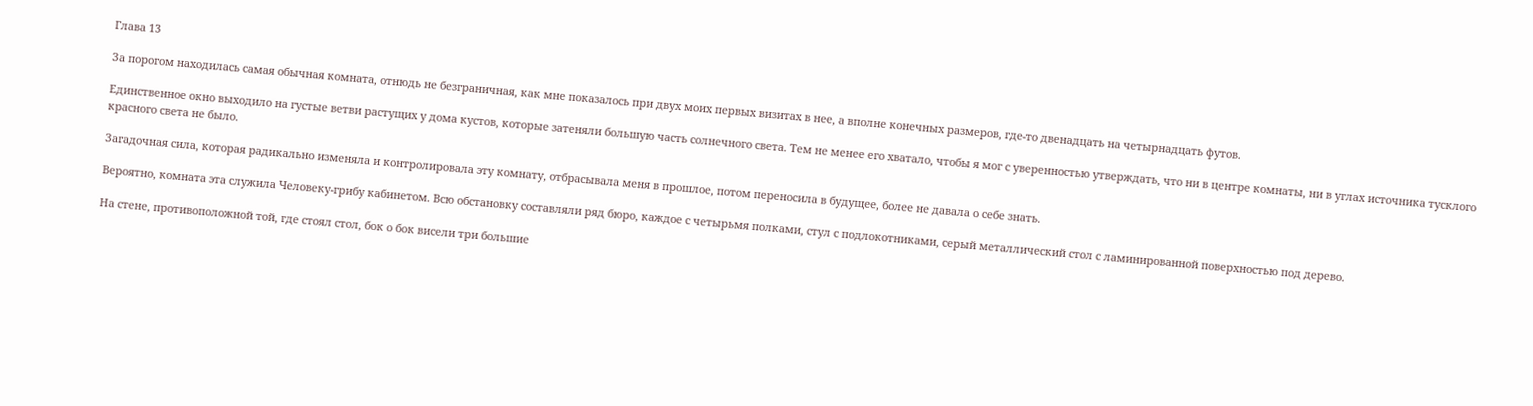Глава 13

За порогом находилась самая обычная комната, отнюдь не безграничная, как мне показалось при двух моих первых визитах в нее, а вполне конечных размеров, где-то двенадцать на четырнадцать футов.

Единственное окно выходило на густые ветви растущих у дома кустов, которые затеняли большую часть солнечного света. Тем не менее его хватало, чтобы я мог с уверенностью утверждать, что ни в центре комнаты, ни в углах источника тусклого красного света не было.

Загадочная сила, которая радикально изменяла и контролировала эту комнату, отбрасывала меня в прошлое, потом переносила в будущее, более не давала о себе знать.

Вероятно, комната эта служила Человеку-грибу кабинетом. Всю обстановку составляли ряд бюро, каждое с четырьмя полками, стул с подлокотниками, серый металлический стол с ламинированной поверхностью под дерево.

На стене, противоположной той, где стоял стол, бок о бок висели три большие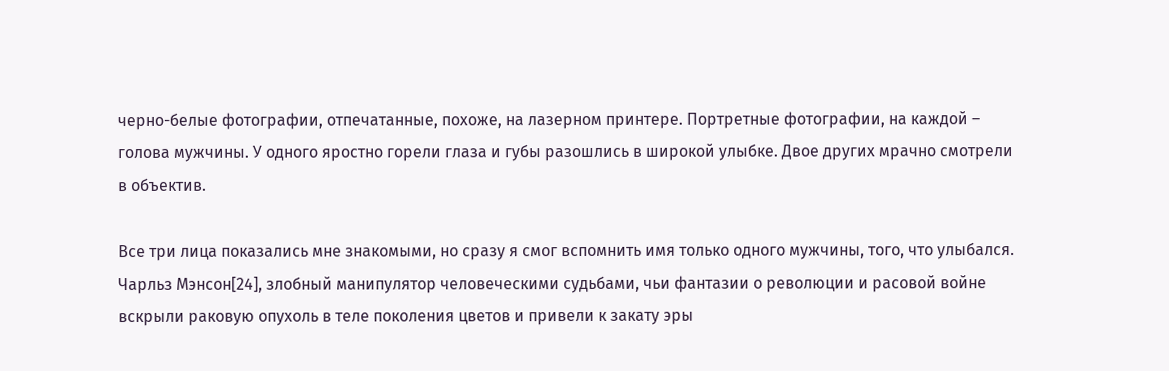черно-белые фотографии, отпечатанные, похоже, на лазерном принтере. Портретные фотографии, на каждой – голова мужчины. У одного яростно горели глаза и губы разошлись в широкой улыбке. Двое других мрачно смотрели в объектив.

Все три лица показались мне знакомыми, но сразу я смог вспомнить имя только одного мужчины, того, что улыбался. Чарльз Мэнсон[24], злобный манипулятор человеческими судьбами, чьи фантазии о революции и расовой войне вскрыли раковую опухоль в теле поколения цветов и привели к закату эры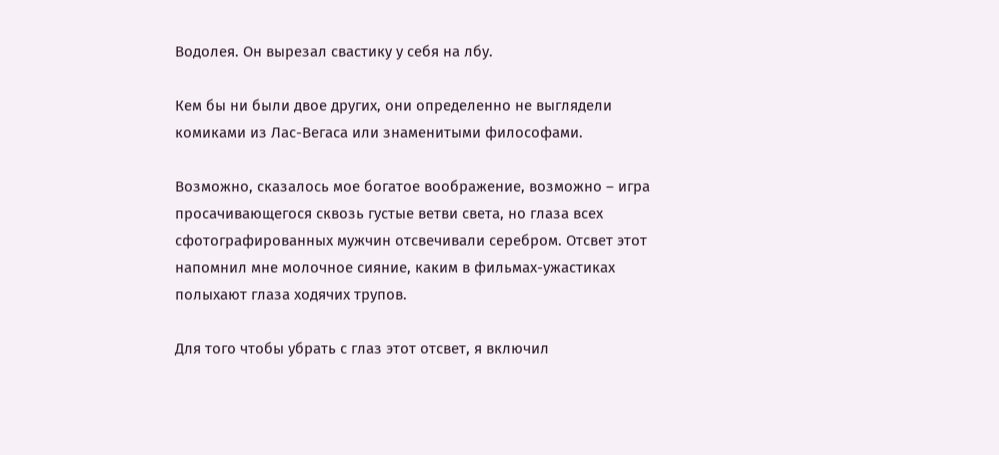Водолея. Он вырезал свастику у себя на лбу.

Кем бы ни были двое других, они определенно не выглядели комиками из Лас-Вегаса или знаменитыми философами.

Возможно, сказалось мое богатое воображение, возможно – игра просачивающегося сквозь густые ветви света, но глаза всех сфотографированных мужчин отсвечивали серебром. Отсвет этот напомнил мне молочное сияние, каким в фильмах-ужастиках полыхают глаза ходячих трупов.

Для того чтобы убрать с глаз этот отсвет, я включил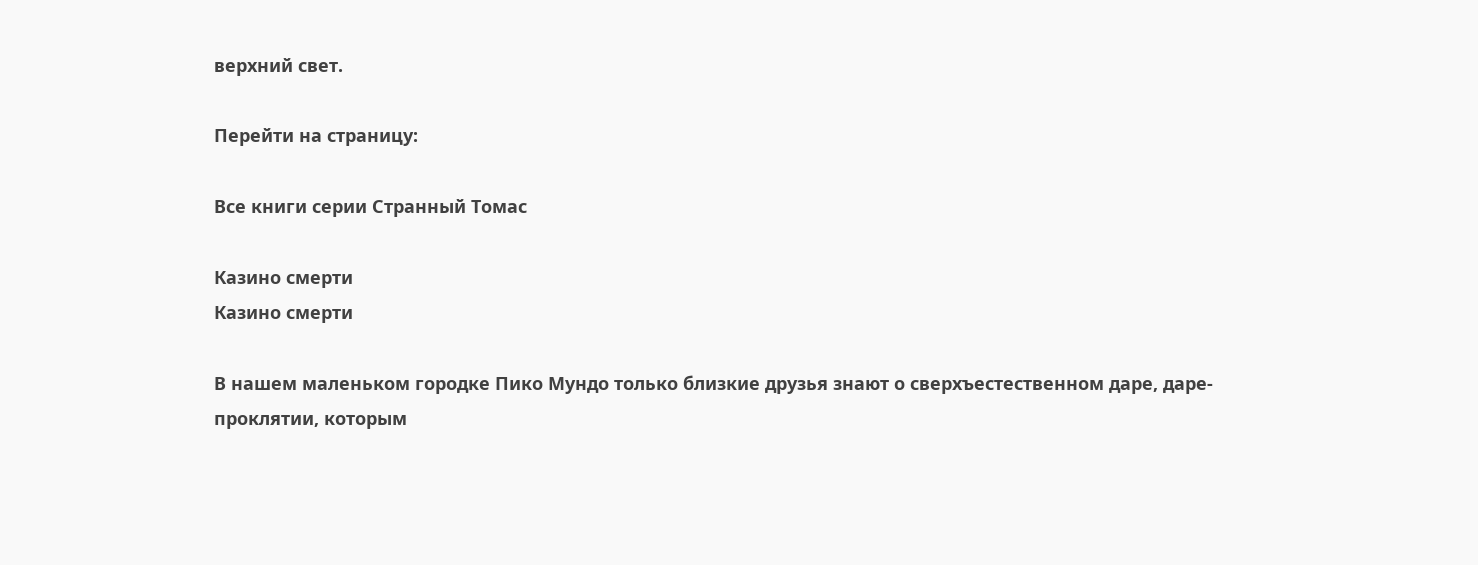верхний свет.

Перейти на страницу:

Все книги серии Странный Томас

Казино смерти
Казино смерти

В нашем маленьком городке Пико Мундо только близкие друзья знают о сверхъестественном даре, даре-проклятии, которым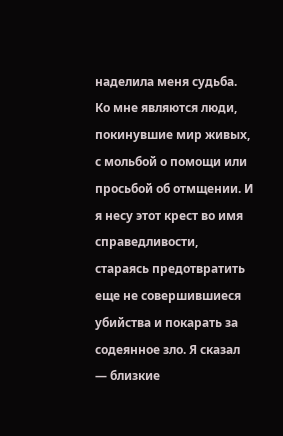наделила меня судьба. Ко мне являются люди, покинувшие мир живых, с мольбой о помощи или просьбой об отмщении. И я несу этот крест во имя справедливости, стараясь предотвратить еще не совершившиеся убийства и покарать за содеянное зло. Я сказал — близкие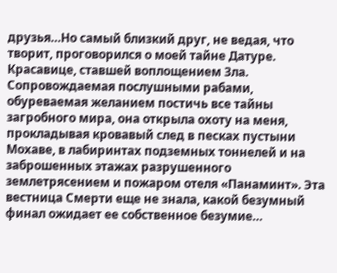друзья…Но самый близкий друг, не ведая, что творит, проговорился о моей тайне Датуре. Красавице, ставшей воплощением Зла. Сопровождаемая послушными рабами, обуреваемая желанием постичь все тайны загробного мира, она открыла охоту на меня, прокладывая кровавый след в песках пустыни Мохаве, в лабиринтах подземных тоннелей и на заброшенных этажах разрушенного землетрясением и пожаром отеля «Панаминт». Эта вестница Смерти еще не знала, какой безумный финал ожидает ее собственное безумие…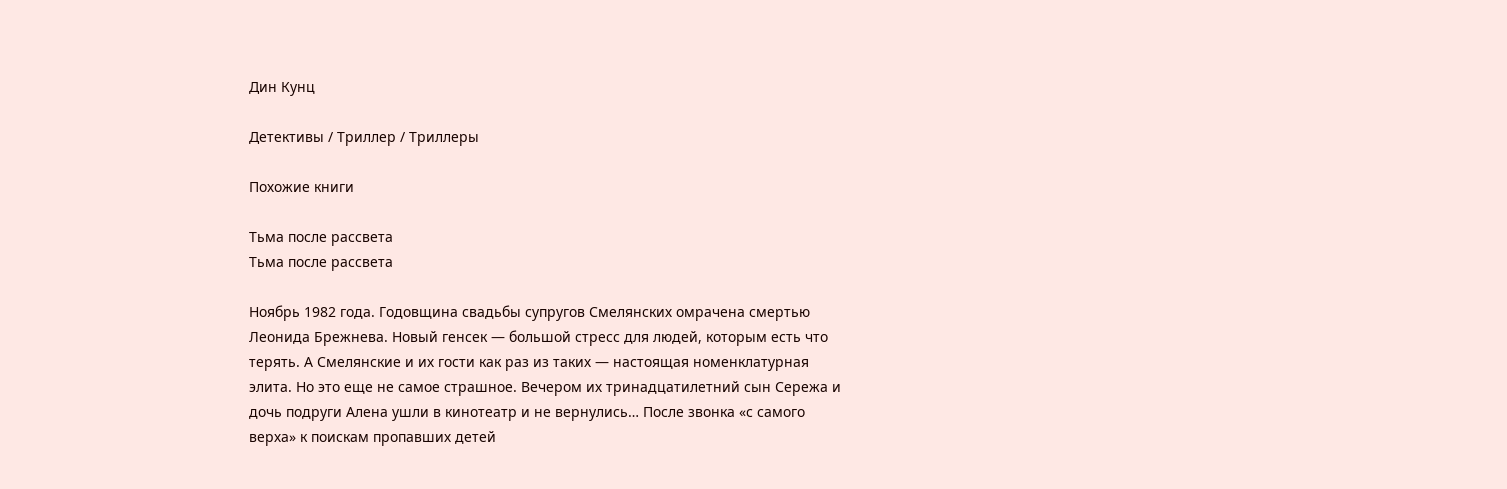Дин Кунц

Детективы / Триллер / Триллеры

Похожие книги

Тьма после рассвета
Тьма после рассвета

Ноябрь 1982 года. Годовщина свадьбы супругов Смелянских омрачена смертью Леонида Брежнева. Новый генсек — большой стресс для людей, которым есть что терять. А Смелянские и их гости как раз из таких — настоящая номенклатурная элита. Но это еще не самое страшное. Вечером их тринадцатилетний сын Сережа и дочь подруги Алена ушли в кинотеатр и не вернулись… После звонка «с самого верха» к поискам пропавших детей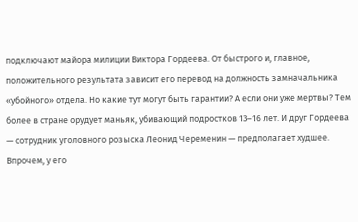подключают майора милиции Виктора Гордеева. От быстрого и, главное, положительного результата зависит его перевод на должность замначальника «убойного» отдела. Но какие тут могут быть гарантии? А если они уже мертвы? Тем более в стране орудует маньяк, убивающий подростков 13–16 лет. И друг Гордеева — сотрудник уголовного розыска Леонид Череменин — предполагает худшее. Впрочем, у его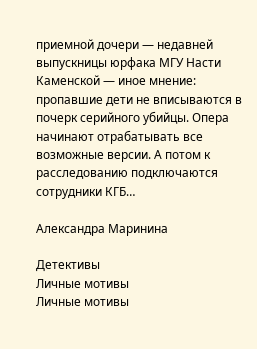приемной дочери — недавней выпускницы юрфака МГУ Насти Каменской — иное мнение: пропавшие дети не вписываются в почерк серийного убийцы. Опера начинают отрабатывать все возможные версии. А потом к расследованию подключаются сотрудники КГБ…

Александра Маринина

Детективы
Личные мотивы
Личные мотивы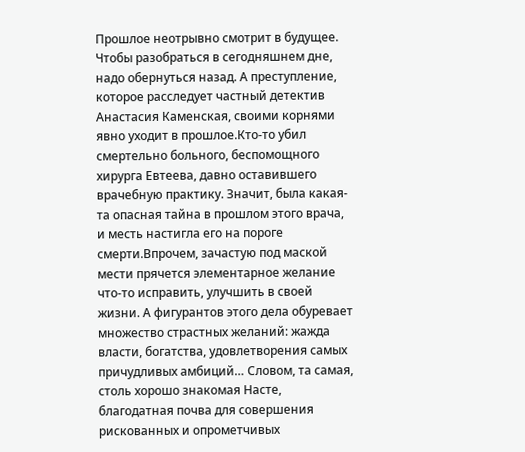Прошлое неотрывно смотрит в будущее. Чтобы разобраться в сегодняшнем дне, надо обернуться назад. А преступление, которое расследует частный детектив Анастасия Каменская, своими корнями явно уходит в прошлое.Кто-то убил смертельно больного, беспомощного хирурга Евтеева, давно оставившего врачебную практику. Значит, была какая-та опасная тайна в прошлом этого врача, и месть настигла его на пороге смерти.Впрочем, зачастую под маской мести прячется элементарное желание что-то исправить, улучшить в своей жизни. А фигурантов этого дела обуревает множество страстных желаний: жажда власти, богатства, удовлетворения самых причудливых амбиций… Словом, та самая, столь хорошо знакомая Насте, благодатная почва для совершения рискованных и опрометчивых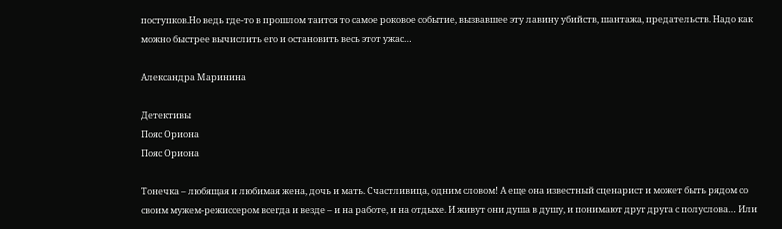поступков.Но ведь где-то в прошлом таится то самое роковое событие, вызвавшее эту лавину убийств, шантажа, предательств. Надо как можно быстрее вычислить его и остановить весь этот ужас…

Александра Маринина

Детективы
Пояс Ориона
Пояс Ориона

Тонечка – любящая и любимая жена, дочь и мать. Счастливица, одним словом! А еще она известный сценарист и может быть рядом со своим мужем-режиссером всегда и везде – и на работе, и на отдыхе. И живут они душа в душу, и понимают друг друга с полуслова… Или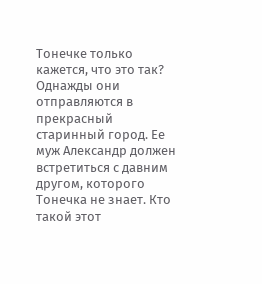Тонечке только кажется, что это так? Однажды они отправляются в прекрасный старинный город. Ее муж Александр должен встретиться с давним другом, которого Тонечка не знает. Кто такой этот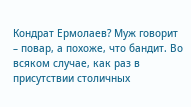Кондрат Ермолаев? Муж говорит – повар, а похоже, что бандит. Во всяком случае, как раз в присутствии столичных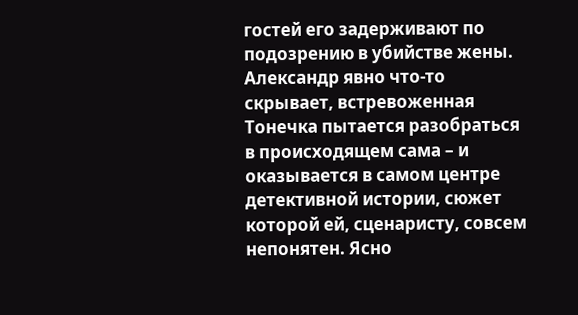гостей его задерживают по подозрению в убийстве жены. Александр явно что-то скрывает, встревоженная Тонечка пытается разобраться в происходящем сама – и оказывается в самом центре детективной истории, сюжет которой ей, сценаристу, совсем непонятен. Ясно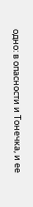одно: в опасности и Тонечка, и ее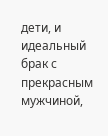дети, и идеальный брак с прекрасным мужчиной,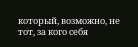который, возможно, не тот, за кого себя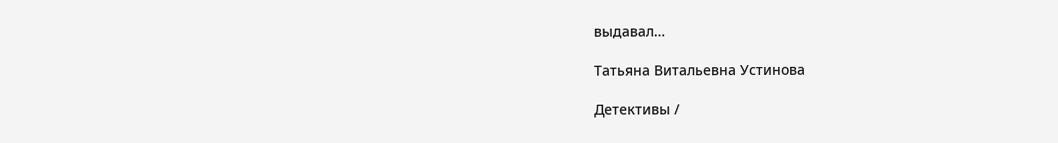выдавал…

Татьяна Витальевна Устинова

Детективы /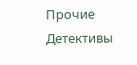Прочие Детективы